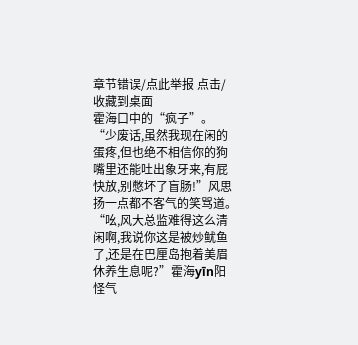章节错误/点此举报 点击/收藏到桌面
霍海口中的“疯子”。
“少废话,虽然我现在闲的蛋疼,但也绝不相信你的狗嘴里还能吐出象牙来,有屁快放,别憋坏了盲肠!”风思扬一点都不客气的笑骂道。
“吆,风大总监难得这么清闲啊,我说你这是被炒鱿鱼了,还是在巴厘岛抱着美眉休养生息呢?”霍海yīn阳怪气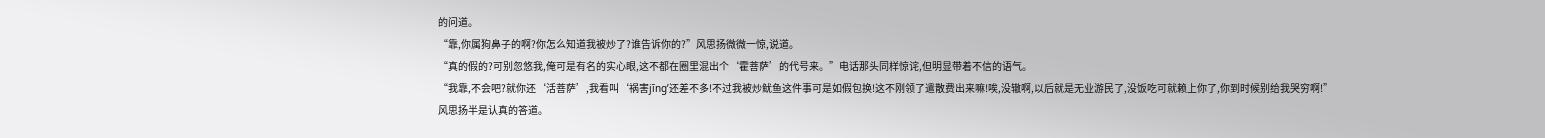的问道。
“靠,你属狗鼻子的啊?你怎么知道我被炒了?谁告诉你的?”风思扬微微一惊,说道。
“真的假的?可别忽悠我,俺可是有名的实心眼,这不都在圈里混出个‘霍菩萨’的代号来。”电话那头同样惊诧,但明显带着不信的语气。
“我靠,不会吧?就你还‘活菩萨’,我看叫‘祸害jīng’还差不多!不过我被炒鱿鱼这件事可是如假包换!这不刚领了遣散费出来嘛!唉,没辙啊,以后就是无业游民了,没饭吃可就赖上你了,你到时候别给我哭穷啊!”风思扬半是认真的答道。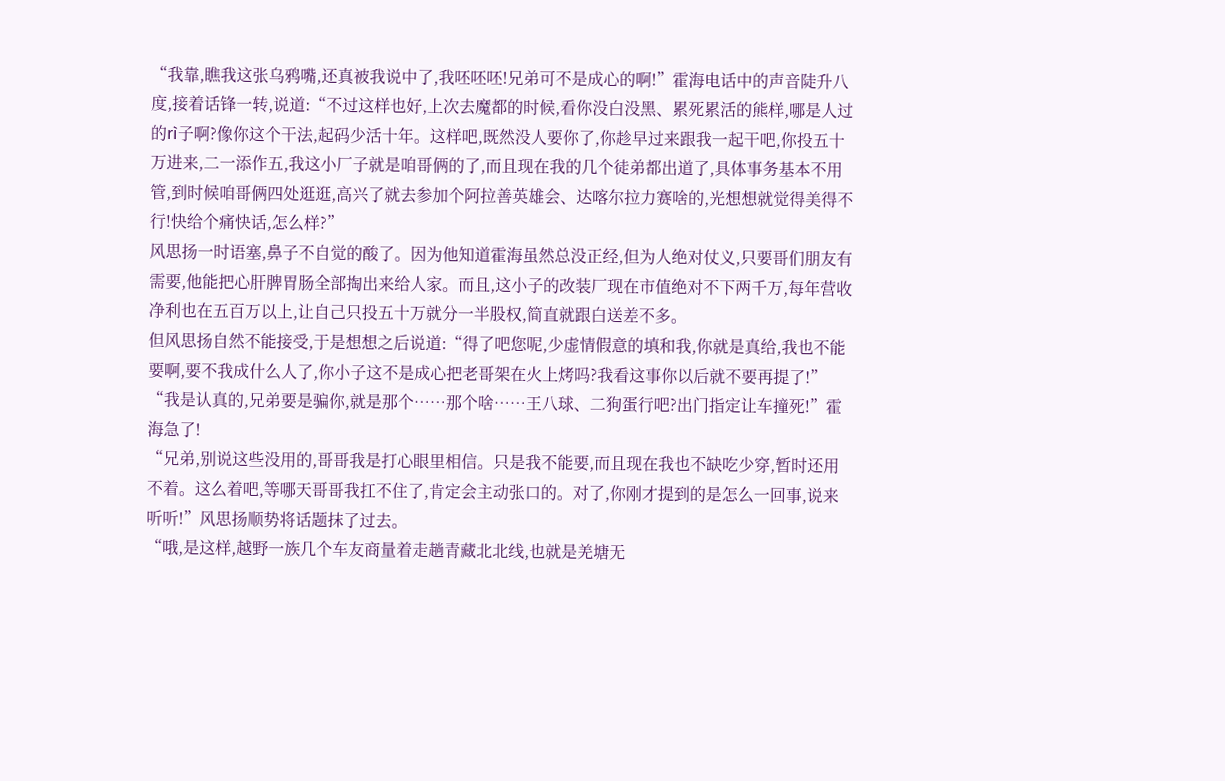“我靠,瞧我这张乌鸦嘴,还真被我说中了,我呸呸呸!兄弟可不是成心的啊!”霍海电话中的声音陡升八度,接着话锋一转,说道:“不过这样也好,上次去魔都的时候,看你没白没黑、累死累活的熊样,哪是人过的rì子啊?像你这个干法,起码少活十年。这样吧,既然没人要你了,你趁早过来跟我一起干吧,你投五十万进来,二一添作五,我这小厂子就是咱哥俩的了,而且现在我的几个徒弟都出道了,具体事务基本不用管,到时候咱哥俩四处逛逛,高兴了就去参加个阿拉善英雄会、达喀尔拉力赛啥的,光想想就觉得美得不行!快给个痛快话,怎么样?”
风思扬一时语塞,鼻子不自觉的酸了。因为他知道霍海虽然总没正经,但为人绝对仗义,只要哥们朋友有需要,他能把心肝脾胃肠全部掏出来给人家。而且,这小子的改装厂现在市值绝对不下两千万,每年营收净利也在五百万以上,让自己只投五十万就分一半股权,简直就跟白送差不多。
但风思扬自然不能接受,于是想想之后说道:“得了吧您呢,少虚情假意的填和我,你就是真给,我也不能要啊,要不我成什么人了,你小子这不是成心把老哥架在火上烤吗?我看这事你以后就不要再提了!”
“我是认真的,兄弟要是骗你,就是那个……那个啥……王八球、二狗蛋行吧?出门指定让车撞死!”霍海急了!
“兄弟,别说这些没用的,哥哥我是打心眼里相信。只是我不能要,而且现在我也不缺吃少穿,暂时还用不着。这么着吧,等哪天哥哥我扛不住了,肯定会主动张口的。对了,你刚才提到的是怎么一回事,说来听听!”风思扬顺势将话题抹了过去。
“哦,是这样,越野一族几个车友商量着走趟青藏北北线,也就是羌塘无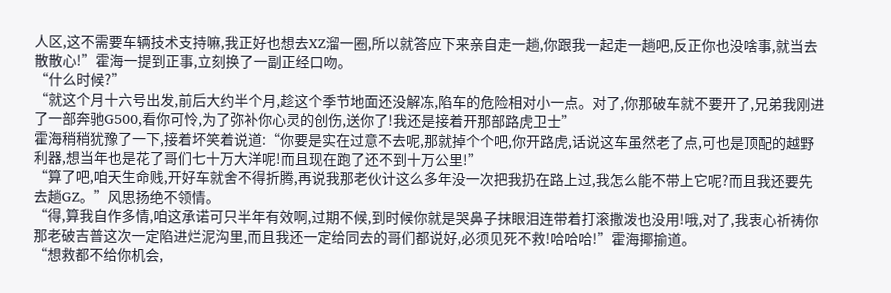人区,这不需要车辆技术支持嘛,我正好也想去XZ溜一圈,所以就答应下来亲自走一趟,你跟我一起走一趟吧,反正你也没啥事,就当去散散心!”霍海一提到正事,立刻换了一副正经口吻。
“什么时候?”
“就这个月十六号出发,前后大约半个月,趁这个季节地面还没解冻,陷车的危险相对小一点。对了,你那破车就不要开了,兄弟我刚进了一部奔驰G500,看你可怜,为了弥补你心灵的创伤,送你了!我还是接着开那部路虎卫士”
霍海稍稍犹豫了一下,接着坏笑着说道:“你要是实在过意不去呢,那就掉个个吧,你开路虎,话说这车虽然老了点,可也是顶配的越野利器,想当年也是花了哥们七十万大洋呢!而且现在跑了还不到十万公里!”
“算了吧,咱天生命贱,开好车就舍不得折腾,再说我那老伙计这么多年没一次把我扔在路上过,我怎么能不带上它呢?而且我还要先去趟GZ。”风思扬绝不领情。
“得,算我自作多情,咱这承诺可只半年有效啊,过期不候,到时候你就是哭鼻子抹眼泪连带着打滚撒泼也没用!哦,对了,我衷心祈祷你那老破吉普这次一定陷进烂泥沟里,而且我还一定给同去的哥们都说好,必须见死不救!哈哈哈!”霍海揶揄道。
“想救都不给你机会,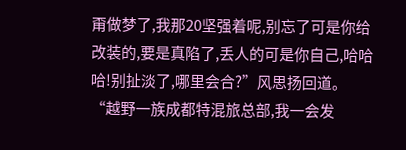甭做梦了,我那20坚强着呢,别忘了可是你给改装的,要是真陷了,丢人的可是你自己,哈哈哈!别扯淡了,哪里会合?”风思扬回道。
“越野一族成都特混旅总部,我一会发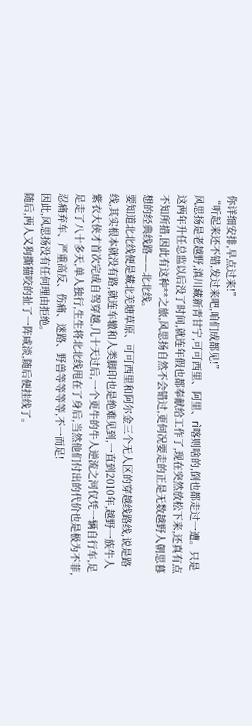你详细安排,早点过来!”
“听起来还不错,发过来吧,咱们成都见!”
风思扬是老越野,滇川藏新青甘宁,可可西里、阿里、rì喀则啥的,倒也都走过一遭。只是这两年升任总监以后没了时间,就连年假也都奉献给工作了,现在突然放松下来,还真有点不知所措,因此有这种**之旅,风思扬自然不会错过,更何况要走的正是无数越野人朝思暮想的经典线路——北北线。
要知道北北线便是藏北羌塘草原、可可西里和阿尔金三个无人区的穿越线路线,说是路线,其实根本就没有路,就连车辙和人类脚印也是绝难见到,一直到2010年,越野一族牛人紫衣大侠才首次完成自驾穿越,几十天过后,一个更牛的牛人逆流之河仅凭一辆自行车,足足走了八十多天,单人独行,生生将北北线甩在了身后,当然他们付出的代价也是极为不菲,忍痛弃车、严重高反、伤痛、迷路、野兽等等等等,不一而足!
因此,风思扬没有任何理由拒绝。
随后,两人又狗撕猫咬的扯了一阵咸淡,随后便挂线了。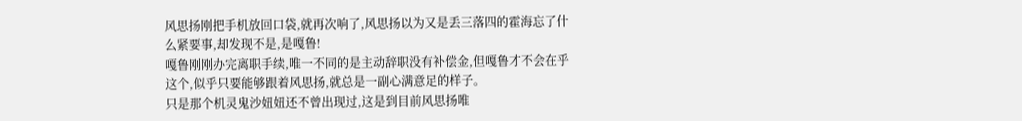风思扬刚把手机放回口袋,就再次响了,风思扬以为又是丢三落四的霍海忘了什么紧要事,却发现不是,是嘎鲁!
嘎鲁刚刚办完离职手续,唯一不同的是主动辞职没有补偿金,但嘎鲁才不会在乎这个,似乎只要能够跟着风思扬,就总是一副心满意足的样子。
只是那个机灵鬼沙妞妞还不曾出现过,这是到目前风思扬唯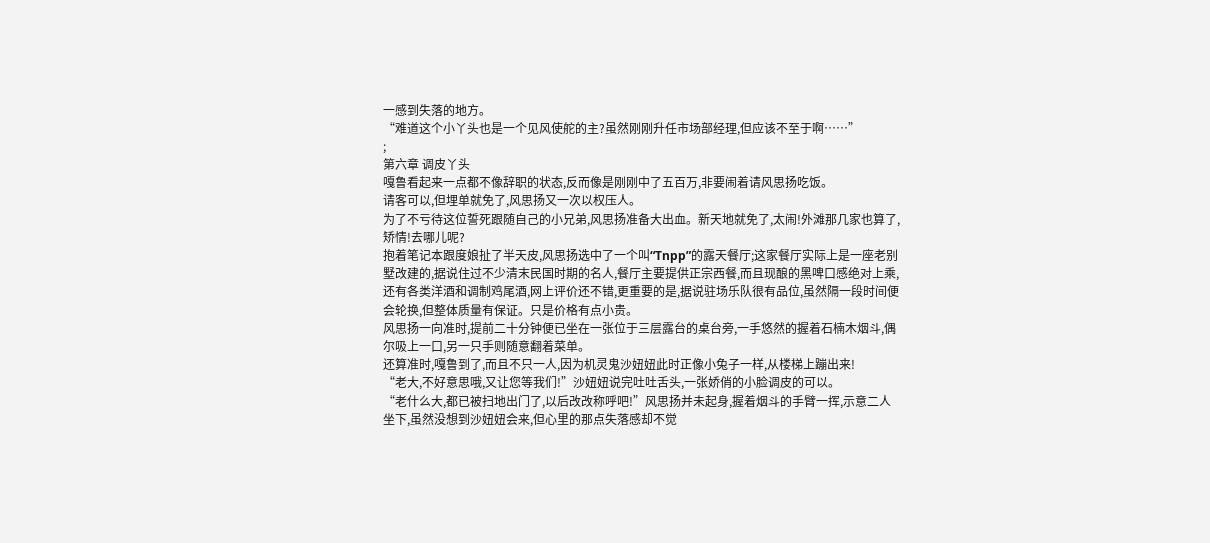一感到失落的地方。
“难道这个小丫头也是一个见风使舵的主?虽然刚刚升任市场部经理,但应该不至于啊……”
;
第六章 调皮丫头
嘎鲁看起来一点都不像辞职的状态,反而像是刚刚中了五百万,非要闹着请风思扬吃饭。
请客可以,但埋单就免了,风思扬又一次以权压人。
为了不亏待这位誓死跟随自己的小兄弟,风思扬准备大出血。新天地就免了,太闹!外滩那几家也算了,矫情!去哪儿呢?
抱着笔记本跟度娘扯了半天皮,风思扬选中了一个叫“Tnpp”的露天餐厅;这家餐厅实际上是一座老别墅改建的,据说住过不少清末民国时期的名人,餐厅主要提供正宗西餐,而且现酿的黑啤口感绝对上乘,还有各类洋酒和调制鸡尾酒,网上评价还不错,更重要的是,据说驻场乐队很有品位,虽然隔一段时间便会轮换,但整体质量有保证。只是价格有点小贵。
风思扬一向准时,提前二十分钟便已坐在一张位于三层露台的桌台旁,一手悠然的握着石楠木烟斗,偶尔吸上一口,另一只手则随意翻着菜单。
还算准时,嘎鲁到了,而且不只一人,因为机灵鬼沙妞妞此时正像小兔子一样,从楼梯上蹦出来!
“老大,不好意思哦,又让您等我们!”沙妞妞说完吐吐舌头,一张娇俏的小脸调皮的可以。
“老什么大,都已被扫地出门了,以后改改称呼吧!”风思扬并未起身,握着烟斗的手臂一挥,示意二人坐下,虽然没想到沙妞妞会来,但心里的那点失落感却不觉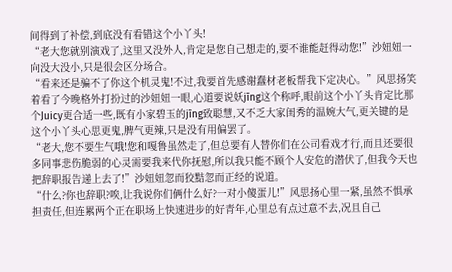间得到了补偿,到底没有看错这个小丫头!
“老大您就别演戏了,这里又没外人,肯定是您自己想走的,要不谁能赶得动您!”沙妞妞一向没大没小,只是很会区分场合。
“看来还是骗不了你这个机灵鬼!不过,我要首先感谢蠢材老板帮我下定决心。”风思扬笑着看了今晚格外打扮过的沙妞妞一眼,心道要说妖jīng这个称呼,眼前这个小丫头肯定比那个Juicy更合适一些,既有小家碧玉的jīng致聪慧,又不乏大家闺秀的温婉大气,更关键的是这个小丫头心思更鬼,脾气更辣,只是没有用偏罢了。
“老大,您不要生气哦!您和嘎鲁虽然走了,但总要有人替你们在公司看戏才行,而且还要很多同事悲伤脆弱的心灵需要我来代你抚慰,所以我只能不顾个人安危的潜伏了,但我今天也把辞职报告递上去了!”沙妞妞忽而狡黠忽而正经的说道。
“什么?你也辞职?唉,让我说你们俩什么好?一对小傻蛋儿!”风思扬心里一紧,虽然不惧承担责任,但连累两个正在职场上快速进步的好青年,心里总有点过意不去,况且自己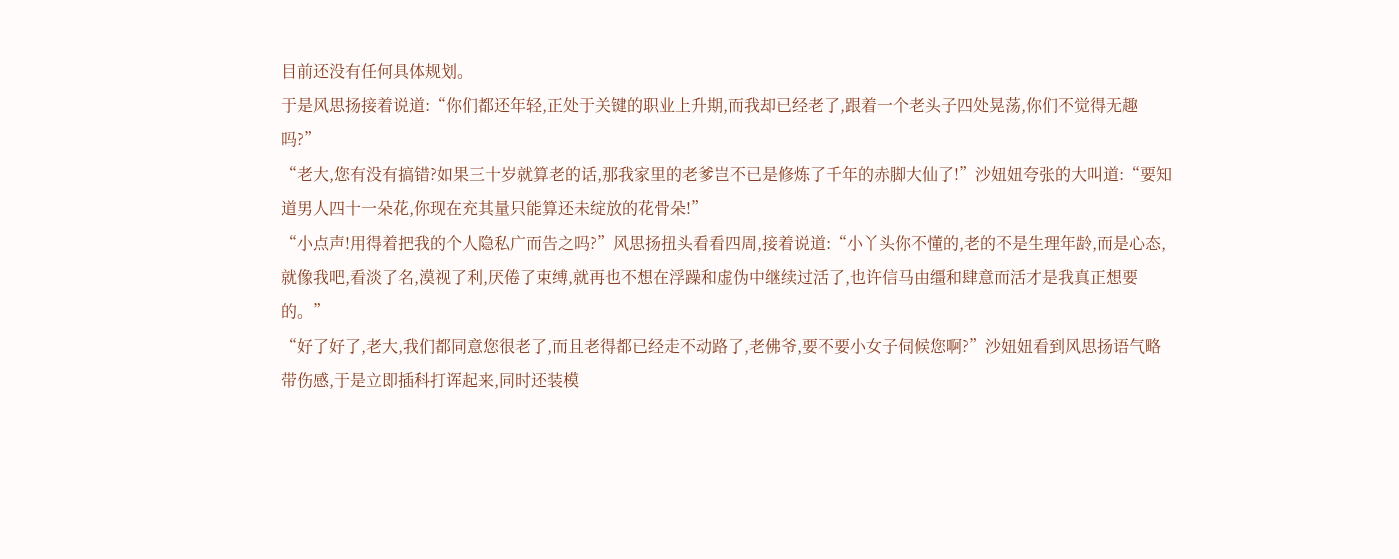目前还没有任何具体规划。
于是风思扬接着说道:“你们都还年轻,正处于关键的职业上升期,而我却已经老了,跟着一个老头子四处晃荡,你们不觉得无趣吗?”
“老大,您有没有搞错?如果三十岁就算老的话,那我家里的老爹岂不已是修炼了千年的赤脚大仙了!”沙妞妞夸张的大叫道:“要知道男人四十一朵花,你现在充其量只能算还未绽放的花骨朵!”
“小点声!用得着把我的个人隐私广而告之吗?”风思扬扭头看看四周,接着说道:“小丫头你不懂的,老的不是生理年龄,而是心态,就像我吧,看淡了名,漠视了利,厌倦了束缚,就再也不想在浮躁和虚伪中继续过活了,也许信马由缰和肆意而活才是我真正想要的。”
“好了好了,老大,我们都同意您很老了,而且老得都已经走不动路了,老佛爷,要不要小女子伺候您啊?”沙妞妞看到风思扬语气略带伤感,于是立即插科打诨起来,同时还装模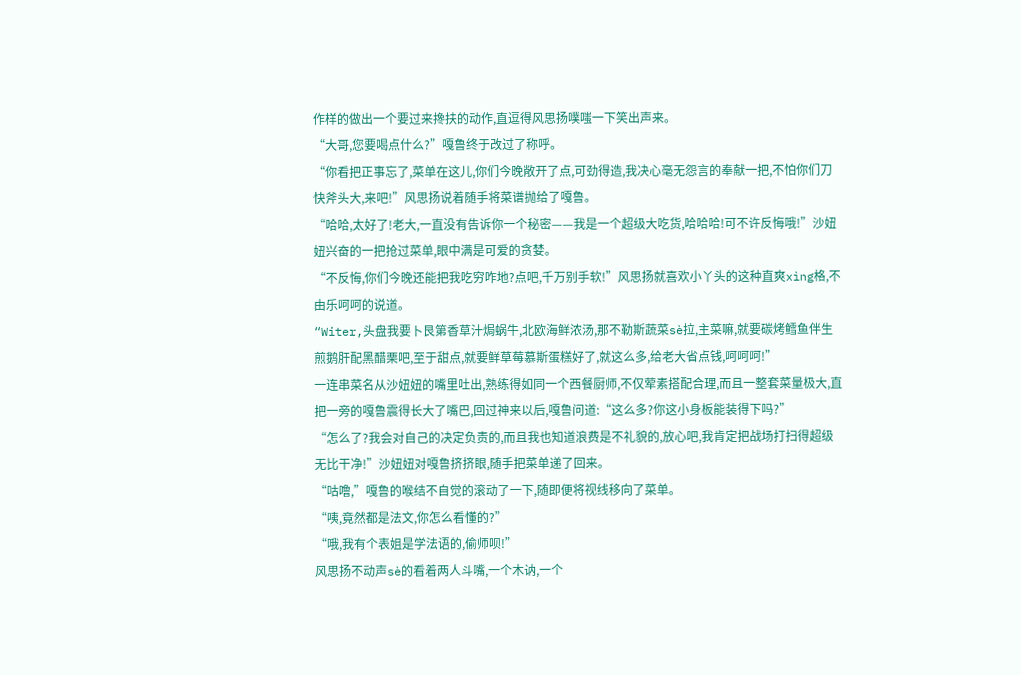作样的做出一个要过来搀扶的动作,直逗得风思扬噗嗤一下笑出声来。
“大哥,您要喝点什么?”嘎鲁终于改过了称呼。
“你看把正事忘了,菜单在这儿,你们今晚敞开了点,可劲得造,我决心毫无怨言的奉献一把,不怕你们刀快斧头大,来吧!”风思扬说着随手将菜谱抛给了嘎鲁。
“哈哈,太好了!老大,一直没有告诉你一个秘密——我是一个超级大吃货,哈哈哈!可不许反悔哦!”沙妞妞兴奋的一把抢过菜单,眼中满是可爱的贪婪。
“不反悔,你们今晚还能把我吃穷咋地?点吧,千万别手软!”风思扬就喜欢小丫头的这种直爽xìng格,不由乐呵呵的说道。
“Witer,头盘我要卜艮第香草汁焗蜗牛,北欧海鲜浓汤,那不勒斯蔬菜sè拉,主菜嘛,就要碳烤鳕鱼伴生煎鹅肝配黑醋栗吧,至于甜点,就要鲜草莓慕斯蛋糕好了,就这么多,给老大省点钱,呵呵呵!”
一连串菜名从沙妞妞的嘴里吐出,熟练得如同一个西餐厨师,不仅荤素搭配合理,而且一整套菜量极大,直把一旁的嘎鲁震得长大了嘴巴,回过神来以后,嘎鲁问道:“这么多?你这小身板能装得下吗?”
“怎么了?我会对自己的决定负责的,而且我也知道浪费是不礼貌的,放心吧,我肯定把战场打扫得超级无比干净!”沙妞妞对嘎鲁挤挤眼,随手把菜单递了回来。
“咕噜,”嘎鲁的喉结不自觉的滚动了一下,随即便将视线移向了菜单。
“咦,竟然都是法文,你怎么看懂的?”
“哦,我有个表姐是学法语的,偷师呗!”
风思扬不动声sè的看着两人斗嘴,一个木讷,一个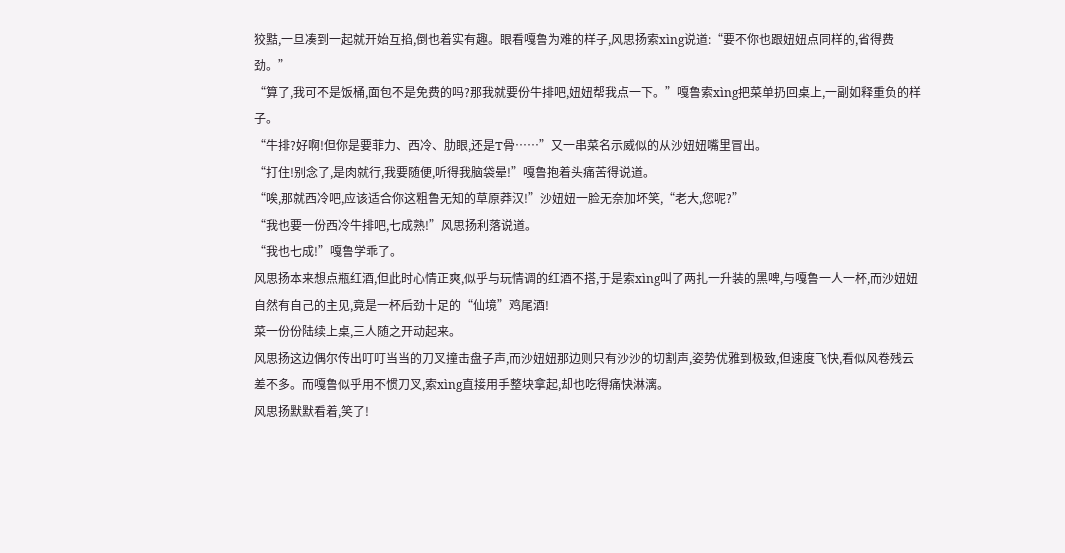狡黠,一旦凑到一起就开始互掐,倒也着实有趣。眼看嘎鲁为难的样子,风思扬索xìng说道:“要不你也跟妞妞点同样的,省得费劲。”
“算了,我可不是饭桶,面包不是免费的吗?那我就要份牛排吧,妞妞帮我点一下。”嘎鲁索xìng把菜单扔回桌上,一副如释重负的样子。
“牛排?好啊!但你是要菲力、西冷、肋眼,还是T骨……”又一串菜名示威似的从沙妞妞嘴里冒出。
“打住!别念了,是肉就行,我要随便,听得我脑袋晕!”嘎鲁抱着头痛苦得说道。
“唉,那就西冷吧,应该适合你这粗鲁无知的草原莽汉!”沙妞妞一脸无奈加坏笑,“老大,您呢?”
“我也要一份西冷牛排吧,七成熟!”风思扬利落说道。
“我也七成!”嘎鲁学乖了。
风思扬本来想点瓶红酒,但此时心情正爽,似乎与玩情调的红酒不搭,于是索xìng叫了两扎一升装的黑啤,与嘎鲁一人一杯,而沙妞妞自然有自己的主见,竟是一杯后劲十足的“仙境”鸡尾酒!
菜一份份陆续上桌,三人随之开动起来。
风思扬这边偶尔传出叮叮当当的刀叉撞击盘子声,而沙妞妞那边则只有沙沙的切割声,姿势优雅到极致,但速度飞快,看似风卷残云差不多。而嘎鲁似乎用不惯刀叉,索xìng直接用手整块拿起,却也吃得痛快淋漓。
风思扬默默看着,笑了!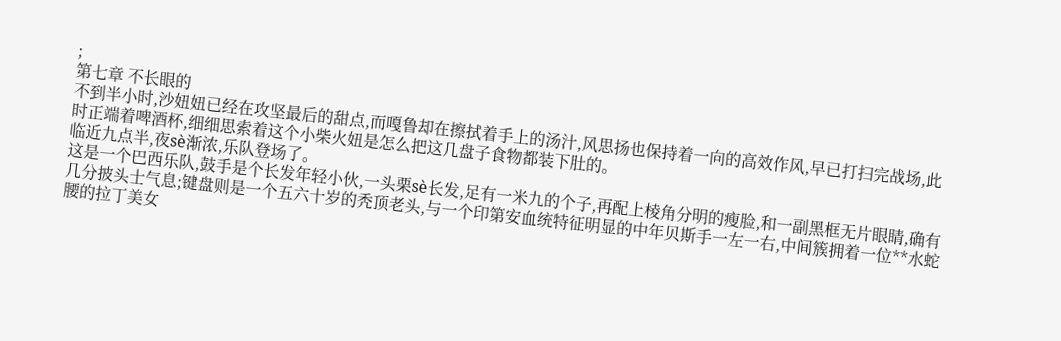;
第七章 不长眼的
不到半小时,沙妞妞已经在攻坚最后的甜点,而嘎鲁却在擦拭着手上的汤汁,风思扬也保持着一向的高效作风,早已打扫完战场,此时正端着啤酒杯,细细思索着这个小柴火妞是怎么把这几盘子食物都装下肚的。
临近九点半,夜sè渐浓,乐队登场了。
这是一个巴西乐队,鼓手是个长发年轻小伙,一头栗sè长发,足有一米九的个子,再配上棱角分明的瘦脸,和一副黑框无片眼睛,确有几分披头士气息;键盘则是一个五六十岁的秃顶老头,与一个印第安血统特征明显的中年贝斯手一左一右,中间簇拥着一位**水蛇腰的拉丁美女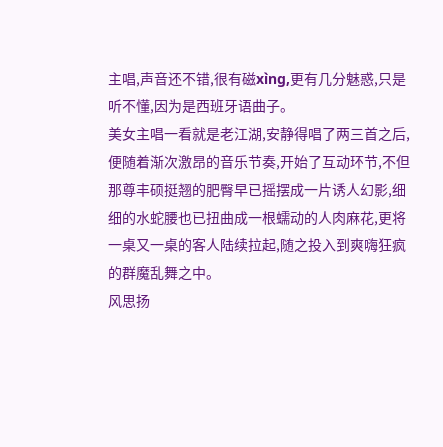主唱,声音还不错,很有磁xìng,更有几分魅惑,只是听不懂,因为是西班牙语曲子。
美女主唱一看就是老江湖,安静得唱了两三首之后,便随着渐次激昂的音乐节奏,开始了互动环节,不但那尊丰硕挺翘的肥臀早已摇摆成一片诱人幻影,细细的水蛇腰也已扭曲成一根蠕动的人肉麻花,更将一桌又一桌的客人陆续拉起,随之投入到爽嗨狂疯的群魔乱舞之中。
风思扬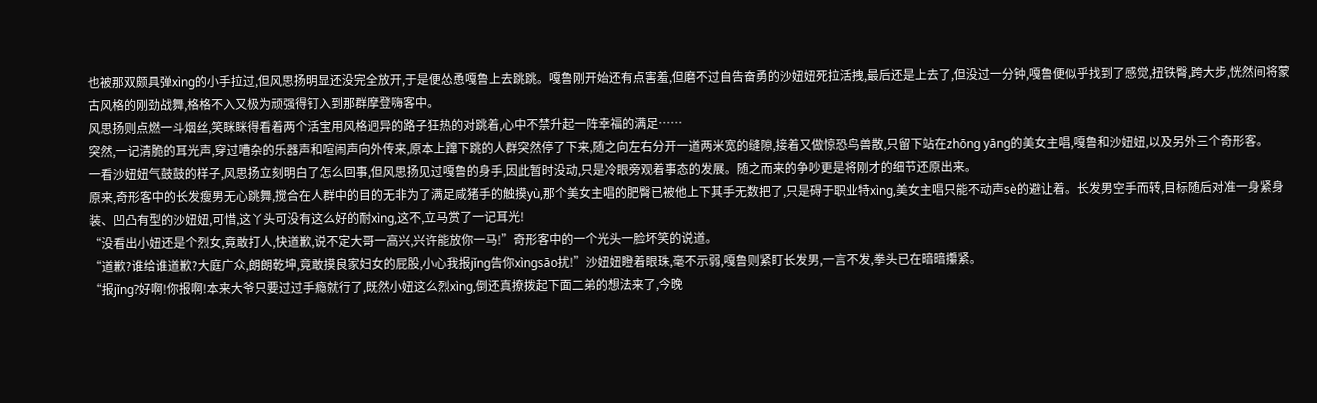也被那双颇具弹xìng的小手拉过,但风思扬明显还没完全放开,于是便怂恿嘎鲁上去跳跳。嘎鲁刚开始还有点害羞,但磨不过自告奋勇的沙妞妞死拉活拽,最后还是上去了,但没过一分钟,嘎鲁便似乎找到了感觉,扭铁臀,跨大步,恍然间将蒙古风格的刚劲战舞,格格不入又极为顽强得钉入到那群摩登嗨客中。
风思扬则点燃一斗烟丝,笑眯眯得看着两个活宝用风格迥异的路子狂热的对跳着,心中不禁升起一阵幸福的满足……
突然,一记清脆的耳光声,穿过嘈杂的乐器声和喧闹声向外传来,原本上蹿下跳的人群突然停了下来,随之向左右分开一道两米宽的缝隙,接着又做惊恐鸟兽散,只留下站在zhōng yāng的美女主唱,嘎鲁和沙妞妞,以及另外三个奇形客。
一看沙妞妞气鼓鼓的样子,风思扬立刻明白了怎么回事,但风思扬见过嘎鲁的身手,因此暂时没动,只是冷眼旁观着事态的发展。随之而来的争吵更是将刚才的细节还原出来。
原来,奇形客中的长发瘦男无心跳舞,搅合在人群中的目的无非为了满足咸猪手的触摸yù,那个美女主唱的肥臀已被他上下其手无数把了,只是碍于职业特xìng,美女主唱只能不动声sè的避让着。长发男空手而转,目标随后对准一身紧身装、凹凸有型的沙妞妞,可惜,这丫头可没有这么好的耐xìng,这不,立马赏了一记耳光!
“没看出小妞还是个烈女,竟敢打人,快道歉,说不定大哥一高兴,兴许能放你一马!”奇形客中的一个光头一脸坏笑的说道。
“道歉?谁给谁道歉?大庭广众,朗朗乾坤,竟敢摸良家妇女的屁股,小心我报jǐng告你xìngsāo扰!”沙妞妞瞪着眼珠,毫不示弱,嘎鲁则紧盯长发男,一言不发,拳头已在暗暗攥紧。
“报jǐng?好啊!你报啊!本来大爷只要过过手瘾就行了,既然小妞这么烈xìng,倒还真撩拨起下面二弟的想法来了,今晚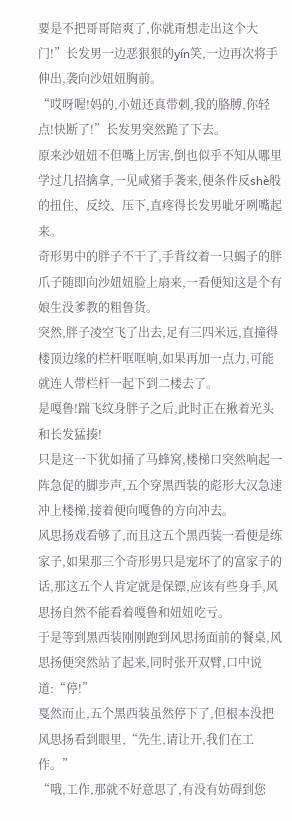要是不把哥哥陪爽了,你就甭想走出这个大门!”长发男一边恶狠狠的yín笑,一边再次将手伸出,袭向沙妞妞胸前。
“哎呀喔!妈的,小妞还真带刺,我的胳膊,你轻点!快断了!”长发男突然跪了下去。
原来沙妞妞不但嘴上厉害,倒也似乎不知从哪里学过几招擒拿,一见咸猪手袭来,便条件反shè般的扭住、反绞、压下,直疼得长发男呲牙咧嘴起来。
奇形男中的胖子不干了,手背纹着一只蝎子的胖爪子随即向沙妞妞脸上扇来,一看便知这是个有娘生没爹教的粗鲁货。
突然,胖子凌空飞了出去,足有三四米远,直撞得楼顶边缘的栏杆哐哐响,如果再加一点力,可能就连人带栏杆一起下到二楼去了。
是嘎鲁!踹飞纹身胖子之后,此时正在揪着光头和长发猛揍!
只是这一下犹如捅了马蜂窝,楼梯口突然响起一阵急促的脚步声,五个穿黑西装的彪形大汉急速冲上楼梯,接着便向嘎鲁的方向冲去。
风思扬戏看够了,而且这五个黑西装一看便是练家子,如果那三个奇形男只是宠坏了的富家子的话,那这五个人肯定就是保镖,应该有些身手,风思扬自然不能看着嘎鲁和妞妞吃亏。
于是等到黑西装刚刚跑到风思扬面前的餐桌,风思扬便突然站了起来,同时张开双臂,口中说道:“停!”
戛然而止,五个黑西装虽然停下了,但根本没把风思扬看到眼里,“先生,请让开,我们在工作。”
“哦,工作,那就不好意思了,有没有妨碍到您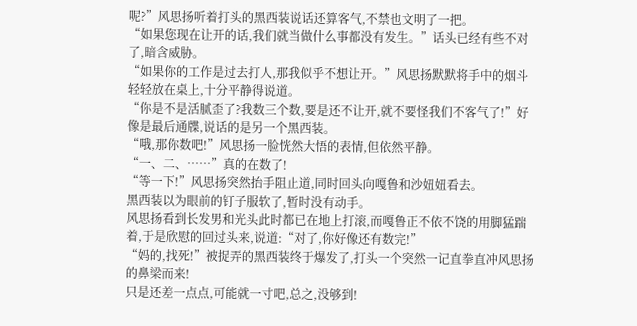呢?”风思扬听着打头的黑西装说话还算客气,不禁也文明了一把。
“如果您现在让开的话,我们就当做什么事都没有发生。”话头已经有些不对了,暗含威胁。
“如果你的工作是过去打人,那我似乎不想让开。”风思扬默默将手中的烟斗轻轻放在桌上,十分平静得说道。
“你是不是活腻歪了?我数三个数,要是还不让开,就不要怪我们不客气了!”好像是最后通牒,说话的是另一个黑西装。
“哦,那你数吧!”风思扬一脸恍然大悟的表情,但依然平静。
“一、二、……”真的在数了!
“等一下!”风思扬突然抬手阻止道,同时回头向嘎鲁和沙妞妞看去。
黑西装以为眼前的钉子服软了,暂时没有动手。
风思扬看到长发男和光头此时都已在地上打滚,而嘎鲁正不依不饶的用脚猛踹着,于是欣慰的回过头来,说道:“对了,你好像还有数完!”
“妈的,找死!”被捉弄的黑西装终于爆发了,打头一个突然一记直拳直冲风思扬的鼻梁而来!
只是还差一点点,可能就一寸吧,总之,没够到!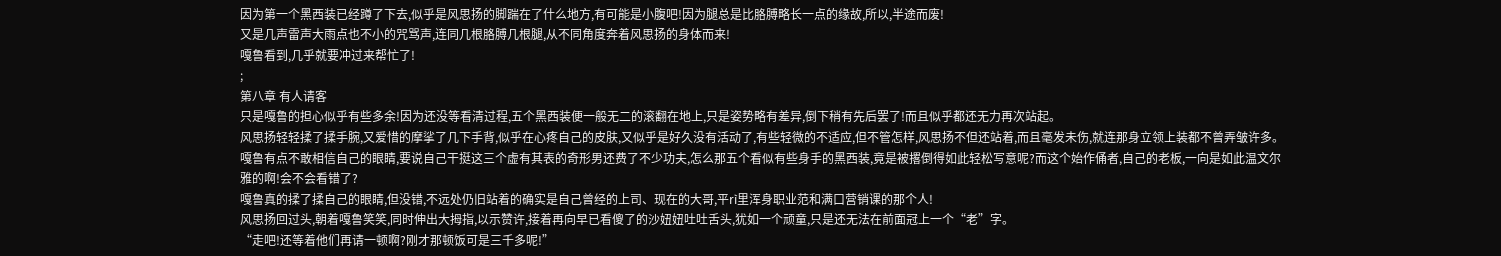因为第一个黑西装已经蹲了下去,似乎是风思扬的脚踹在了什么地方,有可能是小腹吧!因为腿总是比胳膊略长一点的缘故,所以,半途而废!
又是几声雷声大雨点也不小的咒骂声,连同几根胳膊几根腿,从不同角度奔着风思扬的身体而来!
嘎鲁看到,几乎就要冲过来帮忙了!
;
第八章 有人请客
只是嘎鲁的担心似乎有些多余!因为还没等看清过程,五个黑西装便一般无二的滚翻在地上,只是姿势略有差异,倒下稍有先后罢了!而且似乎都还无力再次站起。
风思扬轻轻揉了揉手腕,又爱惜的摩挲了几下手背,似乎在心疼自己的皮肤,又似乎是好久没有活动了,有些轻微的不适应,但不管怎样,风思扬不但还站着,而且毫发未伤,就连那身立领上装都不曾弄皱许多。
嘎鲁有点不敢相信自己的眼睛,要说自己干挺这三个虚有其表的奇形男还费了不少功夫,怎么那五个看似有些身手的黑西装,竟是被撂倒得如此轻松写意呢?而这个始作俑者,自己的老板,一向是如此温文尔雅的啊!会不会看错了?
嘎鲁真的揉了揉自己的眼睛,但没错,不远处仍旧站着的确实是自己曾经的上司、现在的大哥,平rì里浑身职业范和满口营销课的那个人!
风思扬回过头,朝着嘎鲁笑笑,同时伸出大拇指,以示赞许,接着再向早已看傻了的沙妞妞吐吐舌头,犹如一个顽童,只是还无法在前面冠上一个“老”字。
“走吧!还等着他们再请一顿啊?刚才那顿饭可是三千多呢!”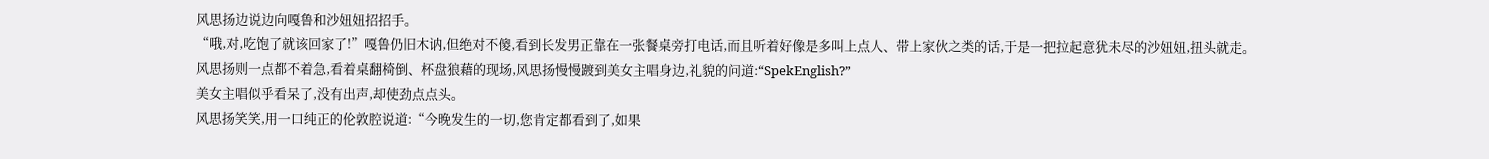风思扬边说边向嘎鲁和沙妞妞招招手。
“哦,对,吃饱了就该回家了!”嘎鲁仍旧木讷,但绝对不傻,看到长发男正靠在一张餐桌旁打电话,而且听着好像是多叫上点人、带上家伙之类的话,于是一把拉起意犹未尽的沙妞妞,扭头就走。
风思扬则一点都不着急,看着桌翻椅倒、杯盘狼藉的现场,风思扬慢慢踱到美女主唱身边,礼貌的问道:“SpekEnglish?”
美女主唱似乎看呆了,没有出声,却使劲点点头。
风思扬笑笑,用一口纯正的伦敦腔说道:“今晚发生的一切,您肯定都看到了,如果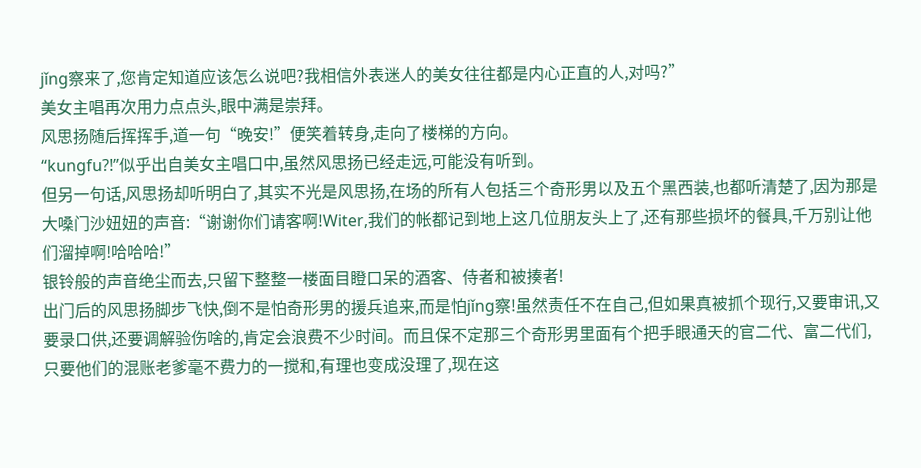jǐng察来了,您肯定知道应该怎么说吧?我相信外表迷人的美女往往都是内心正直的人,对吗?”
美女主唱再次用力点点头,眼中满是崇拜。
风思扬随后挥挥手,道一句“晚安!”便笑着转身,走向了楼梯的方向。
“kungfu?!”似乎出自美女主唱口中,虽然风思扬已经走远,可能没有听到。
但另一句话,风思扬却听明白了,其实不光是风思扬,在场的所有人包括三个奇形男以及五个黑西装,也都听清楚了,因为那是大嗓门沙妞妞的声音:“谢谢你们请客啊!Witer,我们的帐都记到地上这几位朋友头上了,还有那些损坏的餐具,千万别让他们溜掉啊!哈哈哈!”
银铃般的声音绝尘而去,只留下整整一楼面目瞪口呆的酒客、侍者和被揍者!
出门后的风思扬脚步飞快,倒不是怕奇形男的援兵追来,而是怕jǐng察!虽然责任不在自己,但如果真被抓个现行,又要审讯,又要录口供,还要调解验伤啥的,肯定会浪费不少时间。而且保不定那三个奇形男里面有个把手眼通天的官二代、富二代们,只要他们的混账老爹毫不费力的一搅和,有理也变成没理了,现在这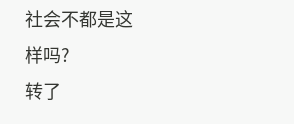社会不都是这样吗?
转了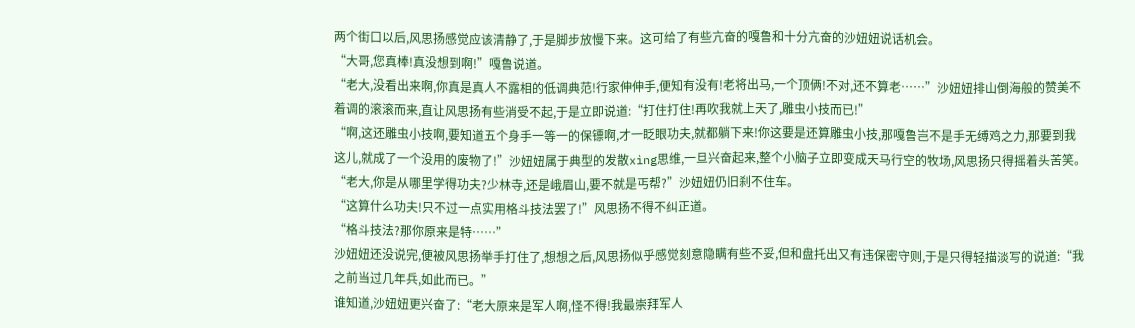两个街口以后,风思扬感觉应该清静了,于是脚步放慢下来。这可给了有些亢奋的嘎鲁和十分亢奋的沙妞妞说话机会。
“大哥,您真棒!真没想到啊!”嘎鲁说道。
“老大,没看出来啊,你真是真人不露相的低调典范!行家伸伸手,便知有没有!老将出马,一个顶俩!不对,还不算老……”沙妞妞排山倒海般的赞美不着调的滚滚而来,直让风思扬有些消受不起,于是立即说道:“打住打住!再吹我就上天了,雕虫小技而已!”
“啊,这还雕虫小技啊,要知道五个身手一等一的保镖啊,才一眨眼功夫,就都躺下来!你这要是还算雕虫小技,那嘎鲁岂不是手无缚鸡之力,那要到我这儿,就成了一个没用的废物了!”沙妞妞属于典型的发散xìng思维,一旦兴奋起来,整个小脑子立即变成天马行空的牧场,风思扬只得摇着头苦笑。
“老大,你是从哪里学得功夫?少林寺,还是峨眉山,要不就是丐帮?”沙妞妞仍旧刹不住车。
“这算什么功夫!只不过一点实用格斗技法罢了!”风思扬不得不纠正道。
“格斗技法?那你原来是特……”
沙妞妞还没说完,便被风思扬举手打住了,想想之后,风思扬似乎感觉刻意隐瞒有些不妥,但和盘托出又有违保密守则,于是只得轻描淡写的说道:“我之前当过几年兵,如此而已。”
谁知道,沙妞妞更兴奋了:“老大原来是军人啊,怪不得!我最崇拜军人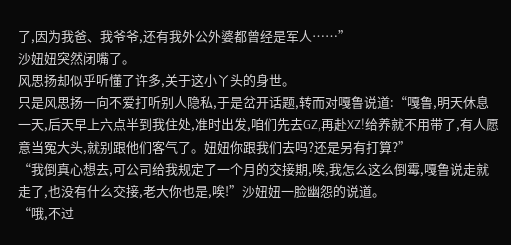了,因为我爸、我爷爷,还有我外公外婆都曾经是军人……”
沙妞妞突然闭嘴了。
风思扬却似乎听懂了许多,关于这小丫头的身世。
只是风思扬一向不爱打听别人隐私,于是岔开话题,转而对嘎鲁说道:“嘎鲁,明天休息一天,后天早上六点半到我住处,准时出发,咱们先去GZ,再赴XZ!给养就不用带了,有人愿意当冤大头,就别跟他们客气了。妞妞你跟我们去吗?还是另有打算?”
“我倒真心想去,可公司给我规定了一个月的交接期,唉,我怎么这么倒霉,嘎鲁说走就走了,也没有什么交接,老大你也是,唉!”沙妞妞一脸幽怨的说道。
“哦,不过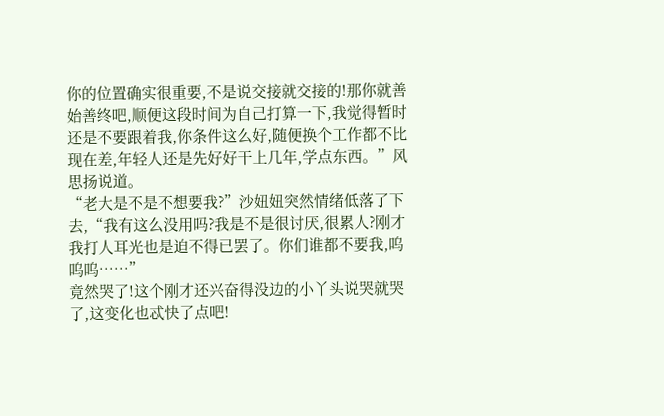你的位置确实很重要,不是说交接就交接的!那你就善始善终吧,顺便这段时间为自己打算一下,我觉得暂时还是不要跟着我,你条件这么好,随便换个工作都不比现在差,年轻人还是先好好干上几年,学点东西。”风思扬说道。
“老大是不是不想要我?”沙妞妞突然情绪低落了下去,“我有这么没用吗?我是不是很讨厌,很累人?刚才我打人耳光也是迫不得已罢了。你们谁都不要我,呜呜呜……”
竟然哭了!这个刚才还兴奋得没边的小丫头说哭就哭了,这变化也忒快了点吧!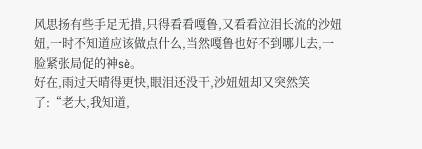风思扬有些手足无措,只得看看嘎鲁,又看看泣泪长流的沙妞妞,一时不知道应该做点什么,当然嘎鲁也好不到哪儿去,一脸紧张局促的神sè。
好在,雨过天晴得更快,眼泪还没干,沙妞妞却又突然笑了:“老大,我知道,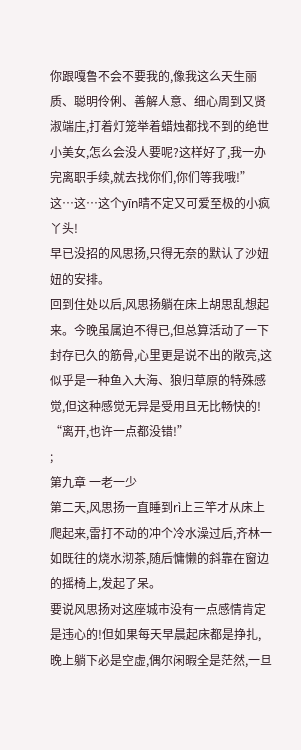你跟嘎鲁不会不要我的,像我这么天生丽质、聪明伶俐、善解人意、细心周到又贤淑端庄,打着灯笼举着蜡烛都找不到的绝世小美女,怎么会没人要呢?这样好了,我一办完离职手续,就去找你们,你们等我哦!”
这…这…这个yīn晴不定又可爱至极的小疯丫头!
早已没招的风思扬,只得无奈的默认了沙妞妞的安排。
回到住处以后,风思扬躺在床上胡思乱想起来。今晚虽属迫不得已,但总算活动了一下封存已久的筋骨,心里更是说不出的敞亮,这似乎是一种鱼入大海、狼归草原的特殊感觉,但这种感觉无异是受用且无比畅快的!
“离开,也许一点都没错!”
;
第九章 一老一少
第二天,风思扬一直睡到rì上三竿才从床上爬起来,雷打不动的冲个冷水澡过后,齐林一如既往的烧水沏茶,随后慵懒的斜靠在窗边的摇椅上,发起了呆。
要说风思扬对这座城市没有一点感情肯定是违心的!但如果每天早晨起床都是挣扎,晚上躺下必是空虚,偶尔闲暇全是茫然,一旦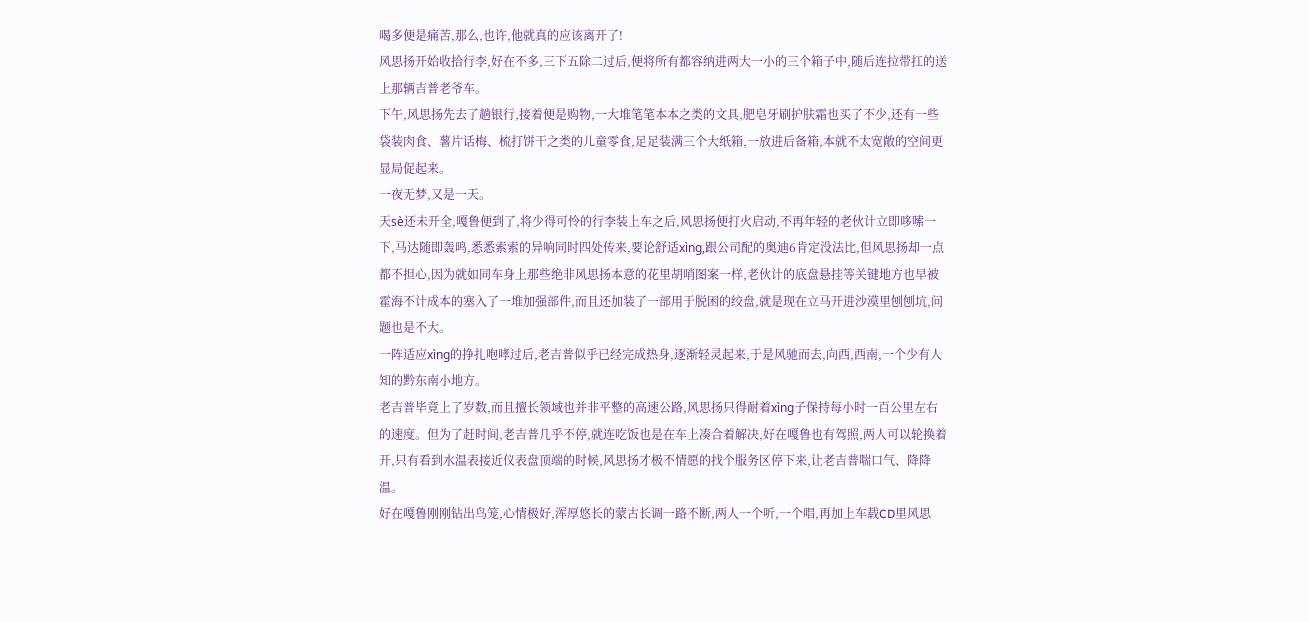喝多便是痛苦,那么,也许,他就真的应该离开了!
风思扬开始收拾行李,好在不多,三下五除二过后,便将所有都容纳进两大一小的三个箱子中,随后连拉带扛的送上那辆吉普老爷车。
下午,风思扬先去了趟银行,接着便是购物,一大堆笔笔本本之类的文具,肥皂牙刷护肤霜也买了不少,还有一些袋装肉食、薯片话梅、梳打饼干之类的儿童零食,足足装满三个大纸箱,一放进后备箱,本就不太宽敞的空间更显局促起来。
一夜无梦,又是一天。
天sè还未开全,嘎鲁便到了,将少得可怜的行李装上车之后,风思扬便打火启动,不再年轻的老伙计立即哆嗦一下,马达随即轰鸣,悉悉索索的异响同时四处传来,要论舒适xìng,跟公司配的奥迪6肯定没法比,但风思扬却一点都不担心,因为就如同车身上那些绝非风思扬本意的花里胡哨图案一样,老伙计的底盘悬挂等关键地方也早被霍海不计成本的塞入了一堆加强部件,而且还加装了一部用于脱困的绞盘,就是现在立马开进沙漠里刨刨坑,问题也是不大。
一阵适应xìng的挣扎咆哮过后,老吉普似乎已经完成热身,逐渐轻灵起来,于是风驰而去,向西,西南,一个少有人知的黔东南小地方。
老吉普毕竟上了岁数,而且擅长领域也并非平整的高速公路,风思扬只得耐着xìng子保持每小时一百公里左右的速度。但为了赶时间,老吉普几乎不停,就连吃饭也是在车上凑合着解决,好在嘎鲁也有驾照,两人可以轮换着开,只有看到水温表接近仪表盘顶端的时候,风思扬才极不情愿的找个服务区停下来,让老吉普喘口气、降降温。
好在嘎鲁刚刚钻出鸟笼,心情极好,浑厚悠长的蒙古长调一路不断,两人一个听,一个唱,再加上车载CD里风思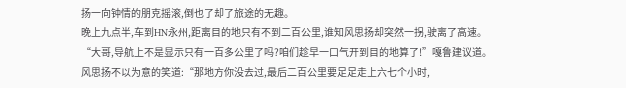扬一向钟情的朋克摇滚,倒也了却了旅途的无趣。
晚上九点半,车到HN永州,距离目的地只有不到二百公里,谁知风思扬却突然一拐,驶离了高速。
“大哥,导航上不是显示只有一百多公里了吗?咱们趁早一口气开到目的地算了!”嘎鲁建议道。
风思扬不以为意的笑道:“那地方你没去过,最后二百公里要足足走上六七个小时,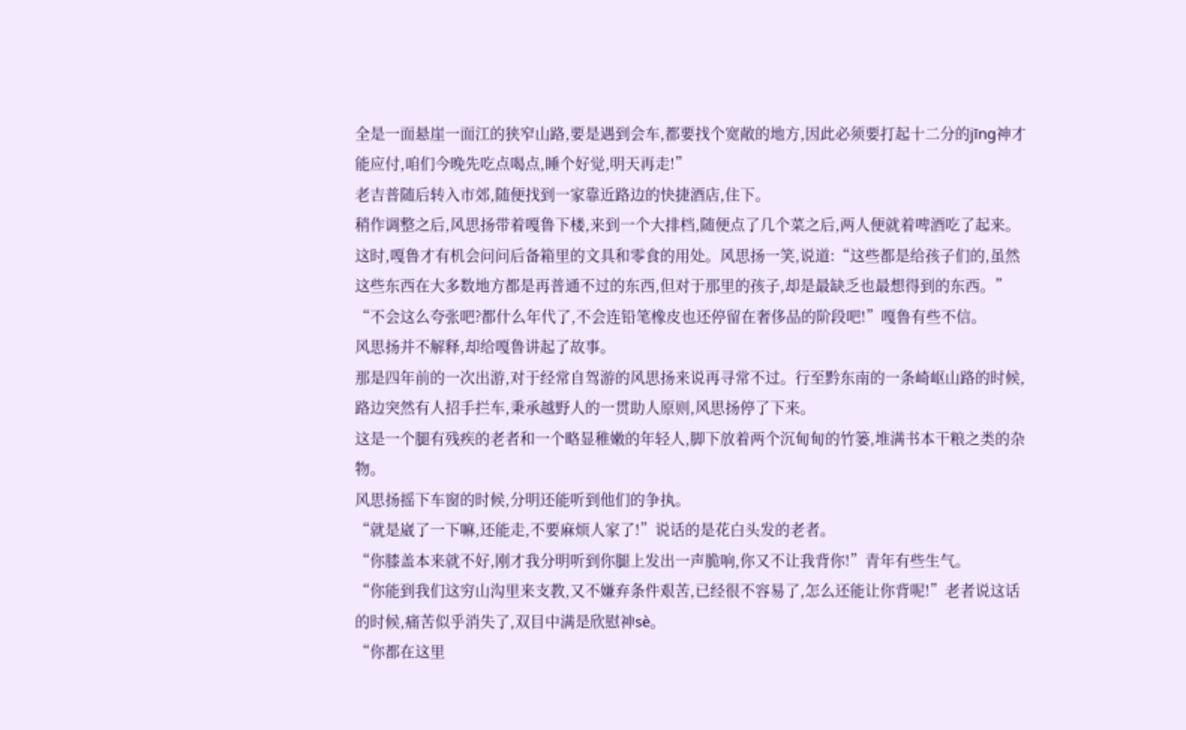全是一面悬崖一面江的狭窄山路,要是遇到会车,都要找个宽敞的地方,因此必须要打起十二分的jīng神才能应付,咱们今晚先吃点喝点,睡个好觉,明天再走!”
老吉普随后转入市郊,随便找到一家靠近路边的快捷酒店,住下。
稍作调整之后,风思扬带着嘎鲁下楼,来到一个大排档,随便点了几个菜之后,两人便就着啤酒吃了起来。
这时,嘎鲁才有机会问问后备箱里的文具和零食的用处。风思扬一笑,说道:“这些都是给孩子们的,虽然这些东西在大多数地方都是再普通不过的东西,但对于那里的孩子,却是最缺乏也最想得到的东西。”
“不会这么夸张吧?都什么年代了,不会连铅笔橡皮也还停留在奢侈品的阶段吧!”嘎鲁有些不信。
风思扬并不解释,却给嘎鲁讲起了故事。
那是四年前的一次出游,对于经常自驾游的风思扬来说再寻常不过。行至黔东南的一条崎岖山路的时候,路边突然有人招手拦车,秉承越野人的一贯助人原则,风思扬停了下来。
这是一个腿有残疾的老者和一个略显稚嫩的年轻人,脚下放着两个沉甸甸的竹篓,堆满书本干粮之类的杂物。
风思扬摇下车窗的时候,分明还能听到他们的争执。
“就是崴了一下嘛,还能走,不要麻烦人家了!”说话的是花白头发的老者。
“你膝盖本来就不好,刚才我分明听到你腿上发出一声脆响,你又不让我背你!”青年有些生气。
“你能到我们这穷山沟里来支教,又不嫌弃条件艰苦,已经很不容易了,怎么还能让你背呢!”老者说这话的时候,痛苦似乎消失了,双目中满是欣慰神sè。
“你都在这里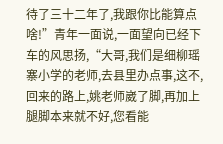待了三十二年了,我跟你比能算点啥!”青年一面说,一面望向已经下车的风思扬,“大哥,我们是细柳瑶寨小学的老师,去县里办点事,这不,回来的路上,姚老师崴了脚,再加上腿脚本来就不好,您看能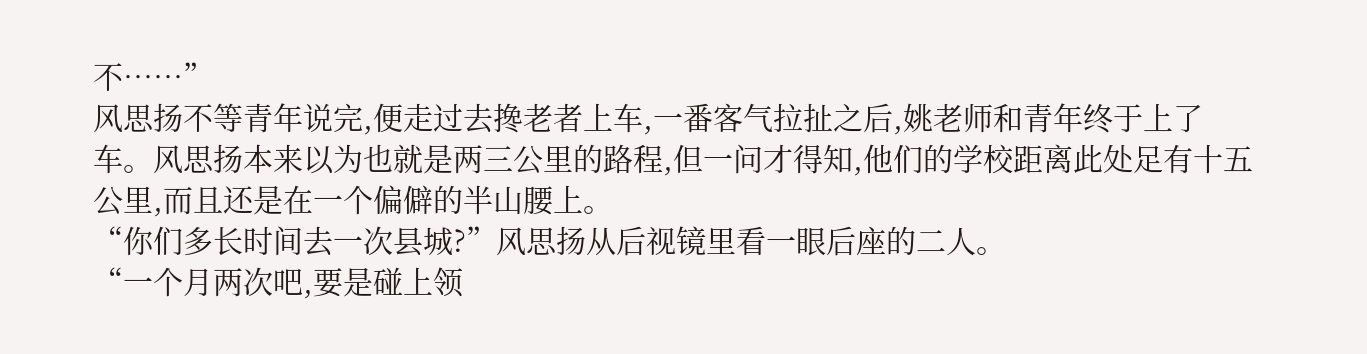不……”
风思扬不等青年说完,便走过去搀老者上车,一番客气拉扯之后,姚老师和青年终于上了车。风思扬本来以为也就是两三公里的路程,但一问才得知,他们的学校距离此处足有十五公里,而且还是在一个偏僻的半山腰上。
“你们多长时间去一次县城?”风思扬从后视镜里看一眼后座的二人。
“一个月两次吧,要是碰上领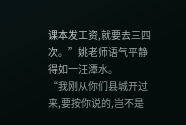课本发工资,就要去三四次。”姚老师语气平静得如一汪潭水。
“我刚从你们县城开过来,要按你说的,岂不是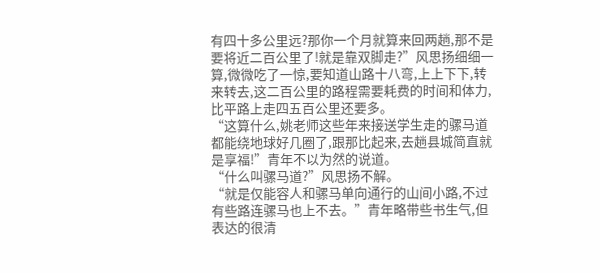有四十多公里远?那你一个月就算来回两趟,那不是要将近二百公里了!就是靠双脚走?”风思扬细细一算,微微吃了一惊,要知道山路十八弯,上上下下,转来转去,这二百公里的路程需要耗费的时间和体力,比平路上走四五百公里还要多。
“这算什么,姚老师这些年来接送学生走的骡马道都能绕地球好几圈了,跟那比起来,去趟县城简直就是享福!”青年不以为然的说道。
“什么叫骡马道?”风思扬不解。
“就是仅能容人和骡马单向通行的山间小路,不过有些路连骡马也上不去。”青年略带些书生气,但表达的很清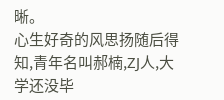晰。
心生好奇的风思扬随后得知,青年名叫郝楠,ZJ人,大学还没毕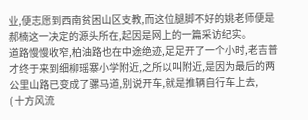业,便志愿到西南贫困山区支教,而这位腿脚不好的姚老师便是郝楠这一决定的源头所在,起因是网上的一篇采访纪实。
道路慢慢收窄,柏油路也在中途绝迹,足足开了一个小时,老吉普才终于来到细柳瑶寨小学附近,之所以叫附近,是因为最后的两公里山路已变成了骡马道,别说开车,就是推辆自行车上去,
( 十方风流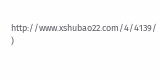http://www.xshubao22.com/4/4139/ )